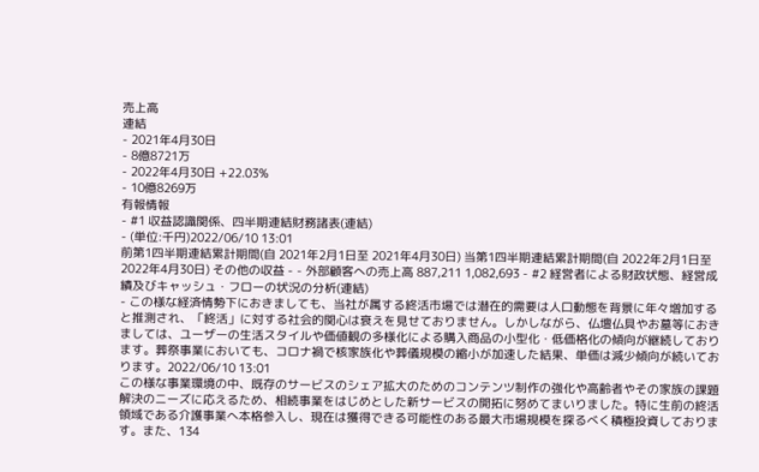売上高
連結
- 2021年4月30日
- 8億8721万
- 2022年4月30日 +22.03%
- 10億8269万
有報情報
- #1 収益認識関係、四半期連結財務諸表(連結)
- (単位:千円)2022/06/10 13:01
前第1四半期連結累計期間(自 2021年2月1日至 2021年4月30日) 当第1四半期連結累計期間(自 2022年2月1日至 2022年4月30日) その他の収益 - - 外部顧客への売上高 887,211 1,082,693 - #2 経営者による財政状態、経営成績及びキャッシュ・フローの状況の分析(連結)
- この様な経済情勢下におきましても、当社が属する終活市場では潜在的需要は人口動態を背景に年々増加すると推測され、「終活」に対する社会的関心は衰えを見せておりません。しかしながら、仏壇仏具やお墓等におきましては、ユーザーの生活スタイルや価値観の多様化による購入商品の小型化・低価格化の傾向が継続しております。葬祭事業においても、コロナ禍で核家族化や葬儀規模の縮小が加速した結果、単価は減少傾向が続いております。2022/06/10 13:01
この様な事業環境の中、既存のサービスのシェア拡大のためのコンテンツ制作の強化や高齢者やその家族の課題解決のニーズに応えるため、相続事業をはじめとした新サービスの開拓に努めてまいりました。特に生前の終活領域である介護事業へ本格参入し、現在は獲得できる可能性のある最大市場規模を探るべく積極投資しております。また、134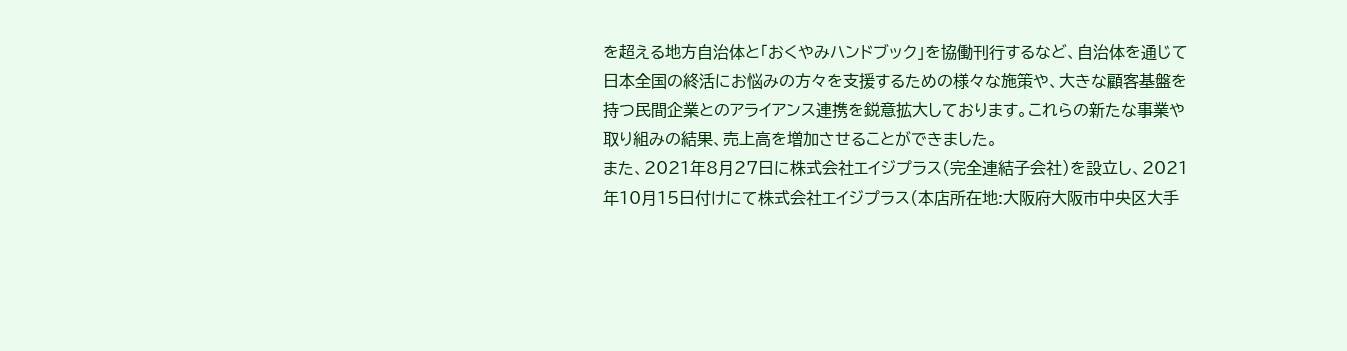を超える地方自治体と「おくやみハンドブック」を協働刊行するなど、自治体を通じて日本全国の終活にお悩みの方々を支援するための様々な施策や、大きな顧客基盤を持つ民間企業とのアライアンス連携を鋭意拡大しております。これらの新たな事業や取り組みの結果、売上高を増加させることができました。
また、2021年8月27日に株式会社エイジプラス(完全連結子会社)を設立し、2021年10月15日付けにて株式会社エイジプラス(本店所在地:大阪府大阪市中央区大手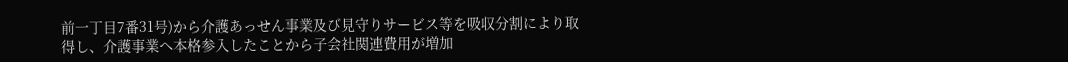前一丁目7番31号)から介護あっせん事業及び見守りサービス等を吸収分割により取得し、介護事業へ本格参入したことから子会社関連費用が増加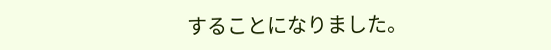することになりました。